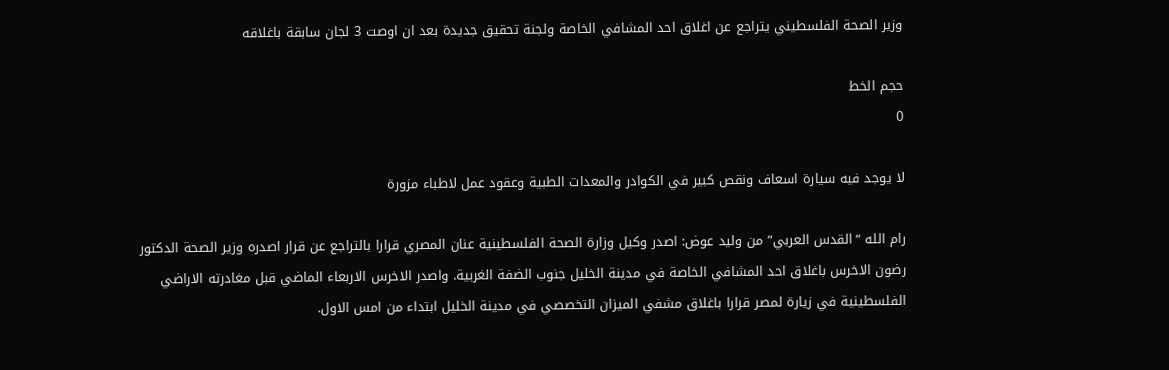وزير الصحة الفلسطيني يتراجع عن اغلاق احد المشافي الخاصة ولجنة تحقيق جديدة بعد ان اوصت 3 لجان سابقة باغلاقه

حجم الخط
0

لا يوجد فيه سيارة اسعاف ونقص كبير في الكوادر والمعدات الطبية وعقود عمل لاطباء مزورة

رام الله “القدس العربي” من وليد عوض: اصدر وكيل وزارة الصحة الفلسطينية عنان المصري قرارا بالتراجع عن قرار اصدره وزير الصحة الدكتور رضون الاخرس باغلاق احد المشافي الخاصة في مدينة الخليل جنوب الضفة الغربية. واصدر الاخرس الاربعاء الماضي قبل مغادرته الاراضي الفلسطينية في زيارة لمصر قرارا باغلاق مشفي الميزان التخصصي في مدينة الخليل ابتداء من امس الاول.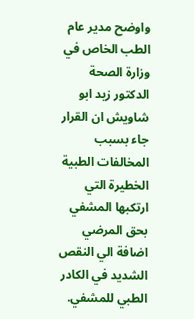واوضح مدير عام الطب الخاص في وزارة الصحة الدكتور زيد ابو شاويش ان القرار جاء بسبب المخالفات الطبية الخطيرة التي ارتكبها المشفي بحق المرضي اضافة الي النقص الشديد في الكادر الطبي للمشفي.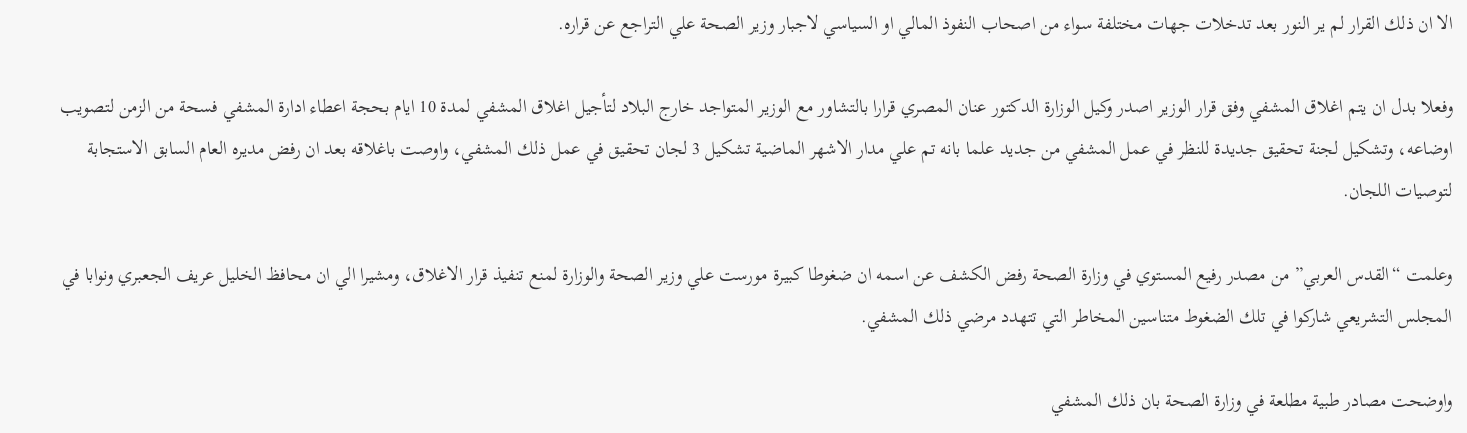الا ان ذلك القرار لم ير النور بعد تدخلات جهات مختلفة سواء من اصحاب النفوذ المالي او السياسي لاجبار وزير الصحة علي التراجع عن قراره.

وفعلا بدل ان يتم اغلاق المشفي وفق قرار الوزير اصدر وكيل الوزارة الدكتور عنان المصري قرارا بالتشاور مع الوزير المتواجد خارج البلاد لتأجيل اغلاق المشفي لمدة 10 ايام بحجة اعطاء ادارة المشفي فسحة من الزمن لتصويب اوضاعه، وتشكيل لجنة تحقيق جديدة للنظر في عمل المشفي من جديد علما بانه تم علي مدار الاشهر الماضية تشكيل 3 لجان تحقيق في عمل ذلك المشفي، واوصت باغلاقه بعد ان رفض مديره العام السابق الاستجابة لتوصيات اللجان.

وعلمت “القدس العربي” من مصدر رفيع المستوي في وزارة الصحة رفض الكشف عن اسمه ان ضغوطا كبيرة مورست علي وزير الصحة والوزارة لمنع تنفيذ قرار الاغلاق، ومشيرا الي ان محافظ الخليل عريف الجعبري ونوابا في المجلس التشريعي شاركوا في تلك الضغوط متناسين المخاطر التي تتهدد مرضي ذلك المشفي.

واوضحت مصادر طبية مطلعة في وزارة الصحة بان ذلك المشفي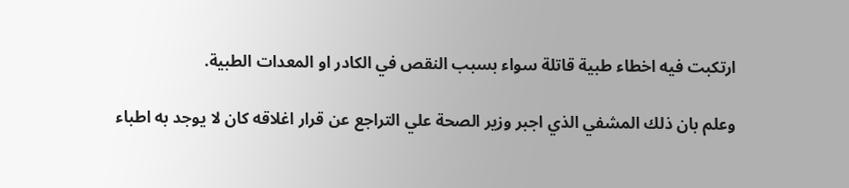ارتكبت فيه اخطاء طبية قاتلة سواء بسبب النقص في الكادر او المعدات الطبية.

وعلم بان ذلك المشفي الذي اجبر وزير الصحة علي التراجع عن قرار اغلاقه كان لا يوجد به اطباء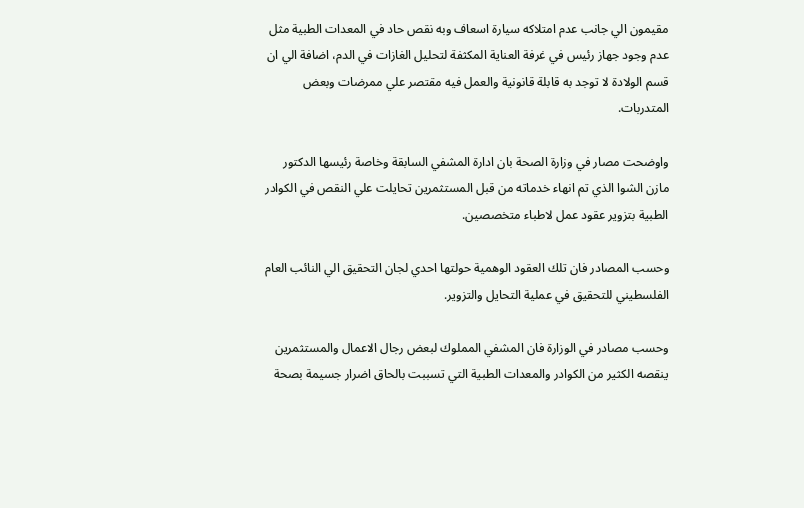مقيمون الي جانب عدم امتلاكه سيارة اسعاف وبه نقص حاد في المعدات الطبية مثل عدم وجود جهاز رئيس في غرفة العناية المكثفة لتحليل الغازات في الدم، اضافة الي ان قسم الولادة لا توجد به قابلة قانونية والعمل فيه مقتصر علي ممرضات وبعض المتدربات.

واوضحت مصار في وزارة الصحة بان ادارة المشفي السابقة وخاصة رئيسها الدكتور مازن الشوا الذي تم انهاء خدماته من قبل المستثمرين تحايلت علي النقص في الكوادر الطبية بتزوير عقود عمل لاطباء متخصصين.

وحسب المصادر فان تلك العقود الوهمية حولتها احدي لجان التحقيق الي النائب العام الفلسطيني للتحقيق في عملية التحايل والتزوير.

وحسب مصادر في الوزارة فان المشفي المملوك لبعض رجال الاعمال والمستثمرين ينقصه الكثير من الكوادر والمعدات الطبية التي تسببت بالحاق اضرار جسيمة بصحة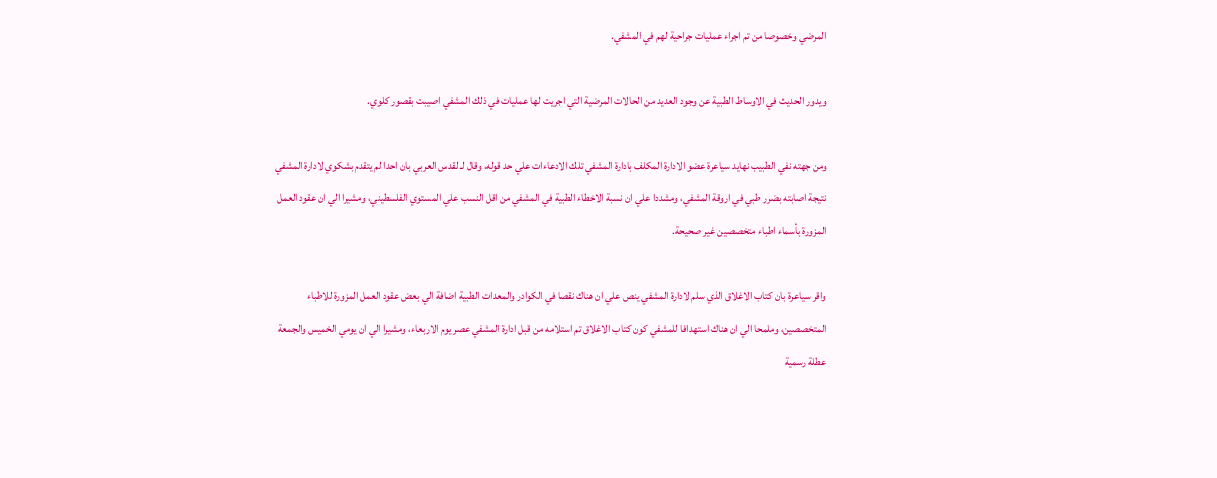المرضي وخصوصا من تم اجراء عمليات جراحية لهم في المشفي.

ويدور الحديث في الاوساط الطبية عن وجود العديد من الحالات المرضية التي اجريت لها عمليات في ذلك المشفي اصيبت بقصور كلوي.

ومن جهته نفي الطبيب نهايد سياعرة عضو الادارة المكلف بادارة المشفي تلك الادعاءات علي حد قوله، وقال لـ لقدس العربي بان احدا لم يتقدم بشكوي لادارة المشفي نتيجة اصابته بضرر طبي في اروقة المشفي، ومشددا علي ان نسبة الاخطاء الطبية في المشفي من اقل النسب علي المستوي الفلسطيني، ومشيرا الي ان عقود العمل المزورة بأسماء اطباء متخصصين غير صحيحة.

واقر سياعرة بان كتاب الاغلاق الذي سلم لادارة المشفي ينص علي ان هناك نقصا في الكوادر والمعدات الطبية اضافة الي بعض عقود العمل المزورة للاطباء المتخصصين، وملمحا الي ان هناك استهدافا للمشفي كون كتاب الاغلاق تم استلامه من قبل ادارة المشفي عصر يوم الاربعاء، ومشيرا الي ان يومي الخميس والجمعة عطلة رسمية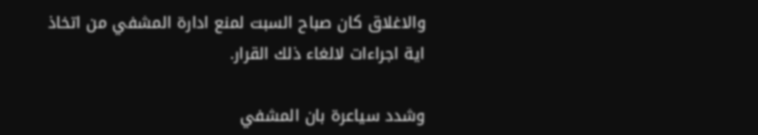والاغلاق كان صباح السبت لمنع ادارة المشفي من اتخاذ اية اجراءات لالغاء ذلك القرار.

وشدد سياعرة بان المشفي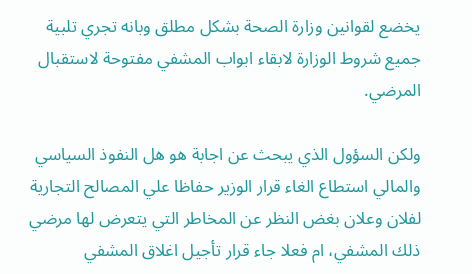يخضع لقوانين وزارة الصحة بشكل مطلق وبانه تجري تلبية جميع شروط الوزارة لابقاء ابواب المشفي مفتوحة لاستقبال المرضي.

ولكن السؤول الذي يبحث عن اجابة هو هل النفوذ السياسي والمالي استطاع الغاء قرار الوزير حفاظا علي المصالح التجارية لفلان وعلان بغض النظر عن المخاطر التي يتعرض لها مرضي ذلك المشفي، ام فعلا جاء قرار تأجيل اغلاق المشفي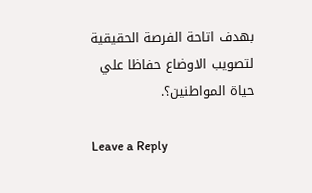بهدف اتاحة الفرصة الحقيقية لتصويب الاوضاع حفاظا علي حياة المواطنين؟.

Leave a Reply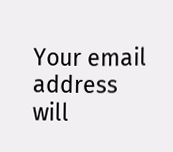Your email address will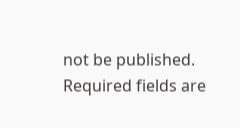not be published. Required fields are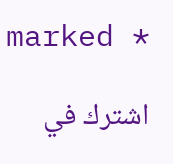marked *

اشترك في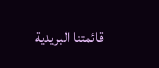قائمتنا البريدية